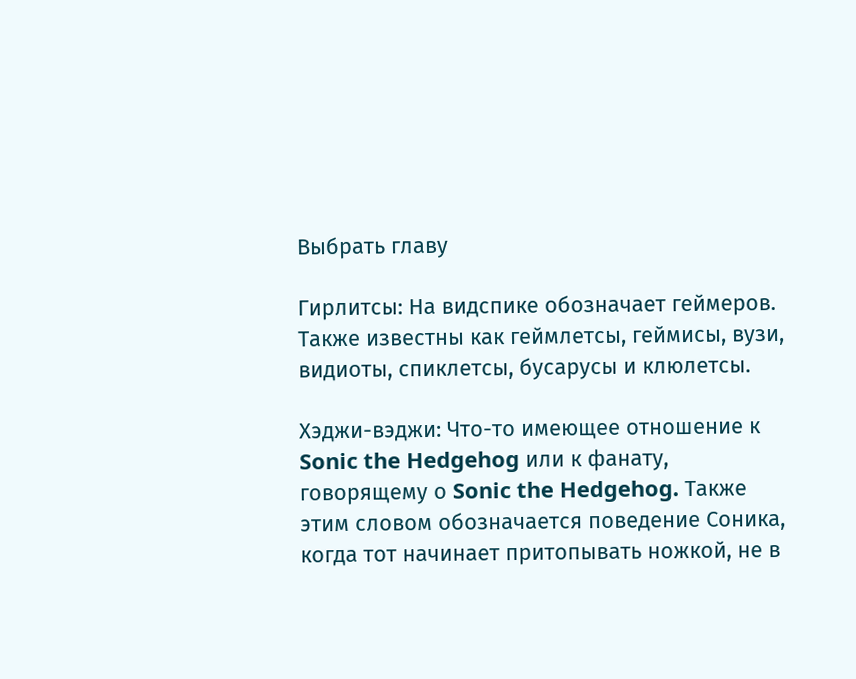Выбрать главу

Гирлитсы: На видспике обозначает геймеров. Также известны как геймлетсы, геймисы, вузи, видиоты, спиклетсы, бусарусы и клюлетсы.

Хэджи-вэджи: Что-то имеющее отношение к Sonic the Hedgehog или к фанату, говорящему о Sonic the Hedgehog. Также этим словом обозначается поведение Соника, когда тот начинает притопывать ножкой, не в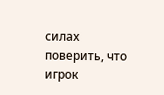силах поверить, что игрок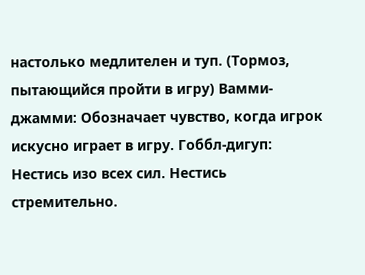настолько медлителен и туп. (Тормоз, пытающийся пройти в игру) Вамми-джамми: Обозначает чувство, когда игрок искусно играет в игру. Гоббл-дигуп: Нестись изо всех сил. Нестись стремительно.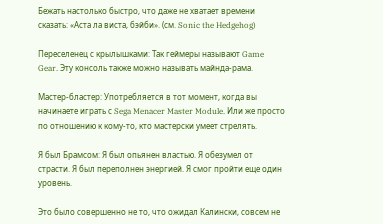Бежать настолько быстро, что даже не хватает времени сказать: «Аста ла виста, бэйби». (см. Sonic the Hedgehog)

Переселенец с крылышками: Так геймеры называют Game Gear. Эту консоль также можно называть майнда-рама.

Мастер-бластер: Употребляется в тот момент, когда вы начинаете играть с Sega Menacer Master Module. Или же просто по отношению к кому-то, кто мастерски умеет стрелять.

Я был Брамсом: Я был опьянен властью. Я обезумел от страсти. Я был переполнен энергией. Я смог пройти еще один уровень.

Это было совершенно не то, что ожидал Калински, совсем не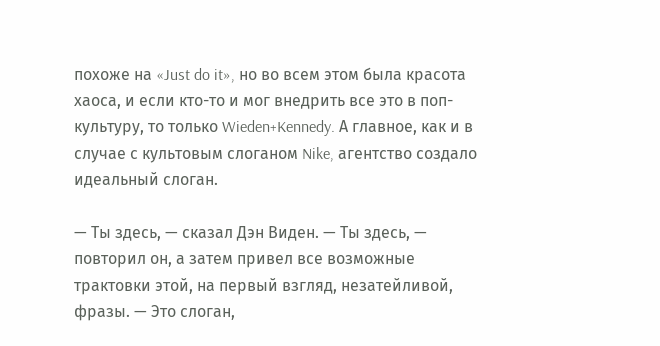похоже на «Just do it», но во всем этом была красота хаоса, и если кто-то и мог внедрить все это в поп-культуру, то только Wieden+Kennedy. А главное, как и в случае с культовым слоганом Nike, агентство создало идеальный слоган.

— Ты здесь, — сказал Дэн Виден. — Ты здесь, — повторил он, а затем привел все возможные трактовки этой, на первый взгляд, незатейливой, фразы. — Это слоган,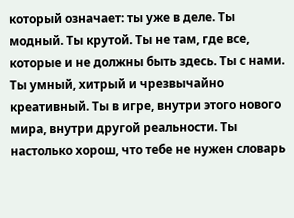который означает: ты уже в деле. Ты модный. Ты крутой. Ты не там, где все, которые и не должны быть здесь. Ты с нами. Ты умный, хитрый и чрезвычайно креативный. Ты в игре, внутри этого нового мира, внутри другой реальности. Ты настолько хорош, что тебе не нужен словарь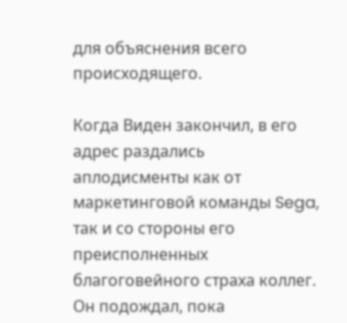для объяснения всего происходящего.

Когда Виден закончил, в его адрес раздались аплодисменты как от маркетинговой команды Sega, так и со стороны его преисполненных благоговейного страха коллег. Он подождал, пока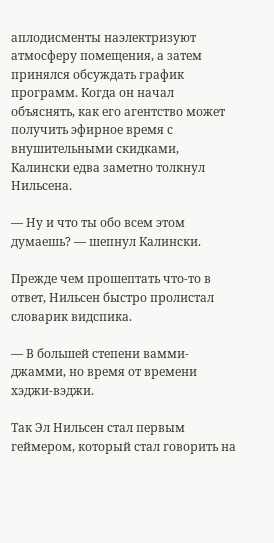аплодисменты наэлектризуют атмосферу помещения, а затем принялся обсуждать график программ. Когда он начал объяснять, как его агентство может получить эфирное время с внушительными скидками, Калински едва заметно толкнул Нильсена.

— Ну и что ты обо всем этом думаешь? — шепнул Калински.

Прежде чем прошептать что-то в ответ, Нильсен быстро пролистал словарик видспика.

— В большей степени вамми-джамми, но время от времени хэджи-вэджи.

Так Эл Нильсен стал первым геймером, который стал говорить на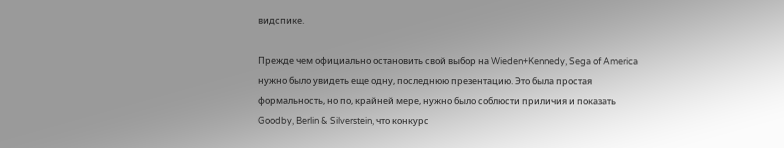видспике.

Прежде чем официально остановить свой выбор на Wieden+Kennedy, Sega of America нужно было увидеть еще одну, последнюю презентацию. Это была простая формальность, но по, крайней мере, нужно было соблюсти приличия и показать Goodby, Berlin & Silverstein, что конкурс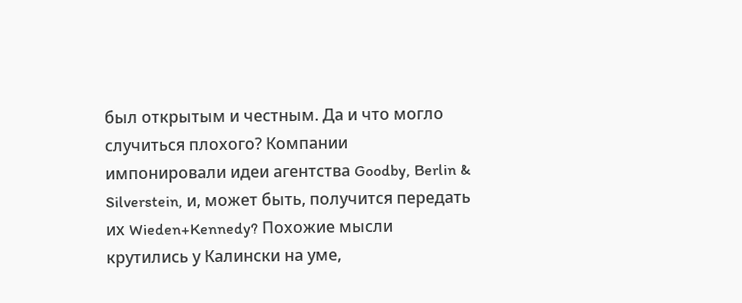был открытым и честным. Да и что могло случиться плохого? Компании импонировали идеи агентства Goodby, Berlin & Silverstein, и, может быть, получится передать их Wieden+Kennedy? Похожие мысли крутились у Калински на уме,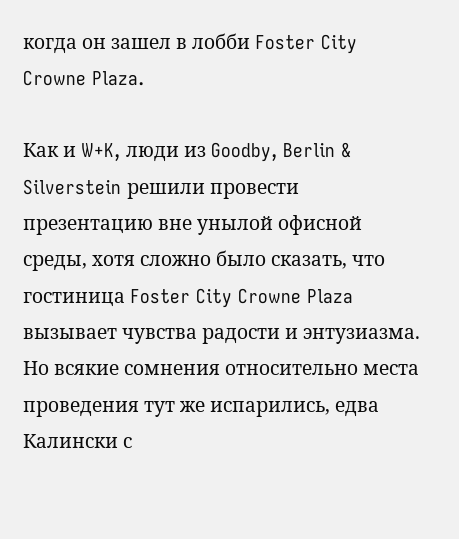когда он зашел в лобби Foster City Crowne Plaza.

Как и W+K, люди из Goodby, Berlin & Silverstein решили провести презентацию вне унылой офисной среды, хотя сложно было сказать, что гостиница Foster City Crowne Plaza вызывает чувства радости и энтузиазма. Но всякие сомнения относительно места проведения тут же испарились, едва Калински с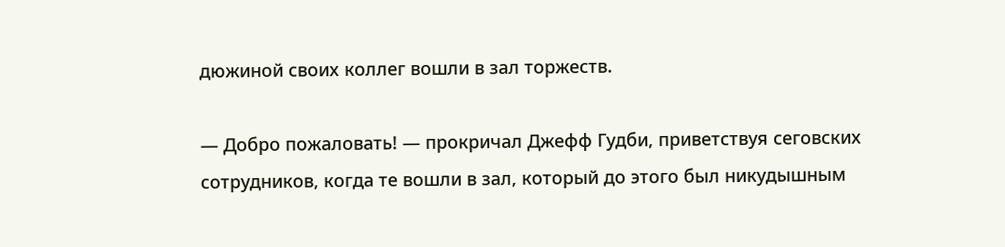дюжиной своих коллег вошли в зал торжеств.

— Добро пожаловать! — прокричал Джефф Гудби, приветствуя сеговских сотрудников, когда те вошли в зал, который до этого был никудышным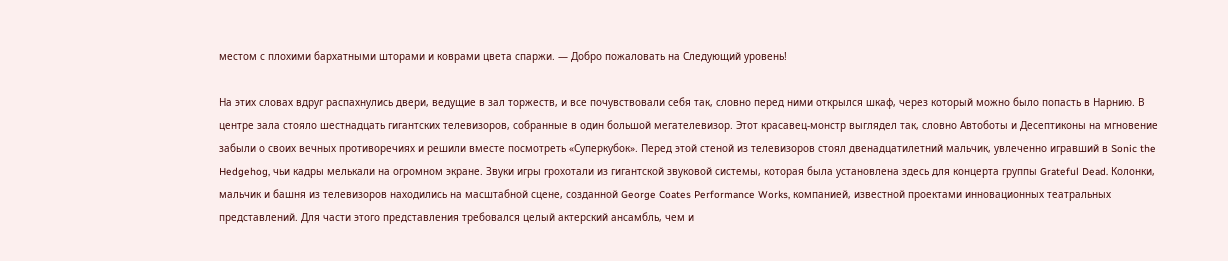местом с плохими бархатными шторами и коврами цвета спаржи. — Добро пожаловать на Следующий уровень!

На этих словах вдруг распахнулись двери, ведущие в зал торжеств, и все почувствовали себя так, словно перед ними открылся шкаф, через который можно было попасть в Нарнию. В центре зала стояло шестнадцать гигантских телевизоров, собранные в один большой мегателевизор. Этот красавец-монстр выглядел так, словно Автоботы и Десептиконы на мгновение забыли о своих вечных противоречиях и решили вместе посмотреть «Суперкубок». Перед этой стеной из телевизоров стоял двенадцатилетний мальчик, увлеченно игравший в Sonic the Hedgehog, чьи кадры мелькали на огромном экране. Звуки игры грохотали из гигантской звуковой системы, которая была установлена здесь для концерта группы Grateful Dead. Колонки, мальчик и башня из телевизоров находились на масштабной сцене, созданной George Coates Performance Works, компанией, известной проектами инновационных театральных представлений. Для части этого представления требовался целый актерский ансамбль, чем и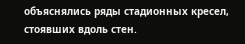объяснялись ряды стадионных кресел, стоявших вдоль стен.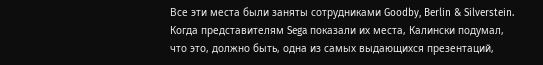Все эти места были заняты сотрудниками Goodby, Berlin & Silverstein. Когда представителям Sega показали их места, Калински подумал, что это, должно быть, одна из самых выдающихся презентаций,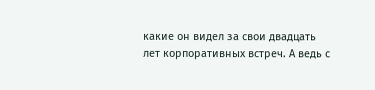какие он видел за свои двадцать лет корпоративных встреч. А ведь с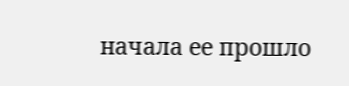начала ее прошло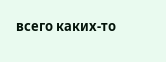всего каких-то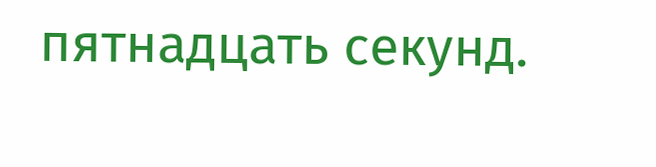пятнадцать секунд.